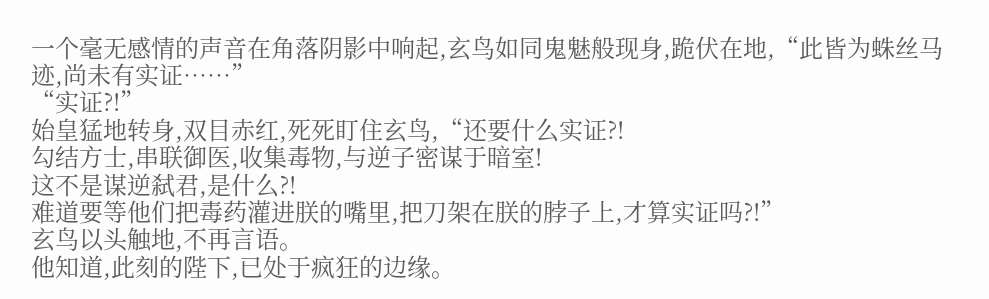一个毫无感情的声音在角落阴影中响起,玄鸟如同鬼魅般现身,跪伏在地,“此皆为蛛丝马迹,尚未有实证……”
“实证?!”
始皇猛地转身,双目赤红,死死盯住玄鸟,“还要什么实证?!
勾结方士,串联御医,收集毒物,与逆子密谋于暗室!
这不是谋逆弑君,是什么?!
难道要等他们把毒药灌进朕的嘴里,把刀架在朕的脖子上,才算实证吗?!”
玄鸟以头触地,不再言语。
他知道,此刻的陛下,已处于疯狂的边缘。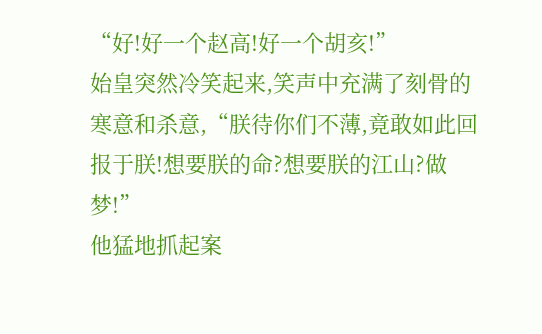“好!好一个赵高!好一个胡亥!”
始皇突然冷笑起来,笑声中充满了刻骨的寒意和杀意,“朕待你们不薄,竟敢如此回报于朕!想要朕的命?想要朕的江山?做梦!”
他猛地抓起案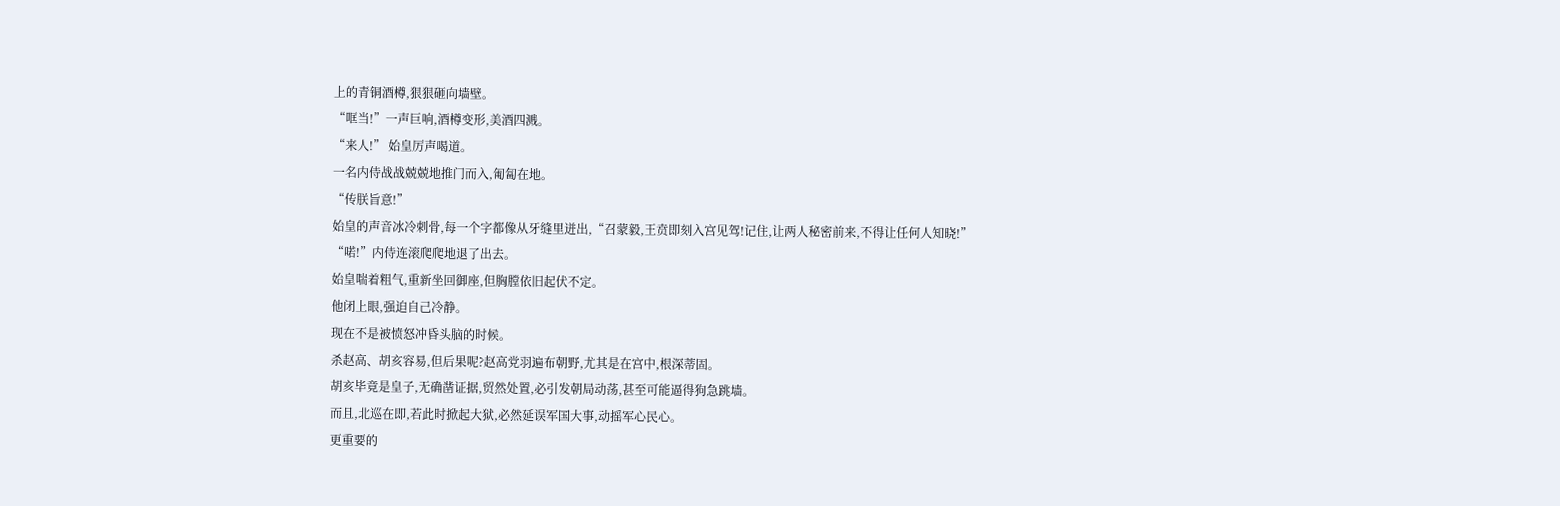上的青铜酒樽,狠狠砸向墙壁。
“哐当!”一声巨响,酒樽变形,美酒四溅。
“来人!” 始皇厉声喝道。
一名内侍战战兢兢地推门而入,匍匐在地。
“传朕旨意!”
始皇的声音冰冷刺骨,每一个字都像从牙缝里迸出,“召蒙毅,王贲即刻入宫见驾!记住,让两人秘密前来,不得让任何人知晓!”
“喏!”内侍连滚爬爬地退了出去。
始皇喘着粗气,重新坐回御座,但胸膛依旧起伏不定。
他闭上眼,强迫自己冷静。
现在不是被愤怒冲昏头脑的时候。
杀赵高、胡亥容易,但后果呢?赵高党羽遍布朝野,尤其是在宫中,根深蒂固。
胡亥毕竟是皇子,无确凿证据,贸然处置,必引发朝局动荡,甚至可能逼得狗急跳墙。
而且,北巡在即,若此时掀起大狱,必然延误军国大事,动摇军心民心。
更重要的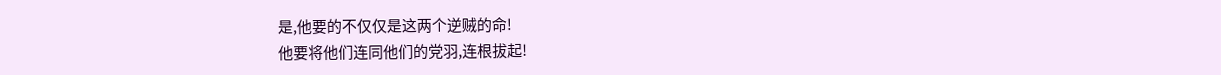是,他要的不仅仅是这两个逆贼的命!
他要将他们连同他们的党羽,连根拔起!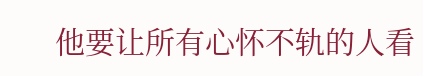他要让所有心怀不轨的人看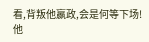看,背叛他嬴政,会是何等下场!他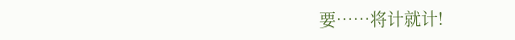要……将计就计!